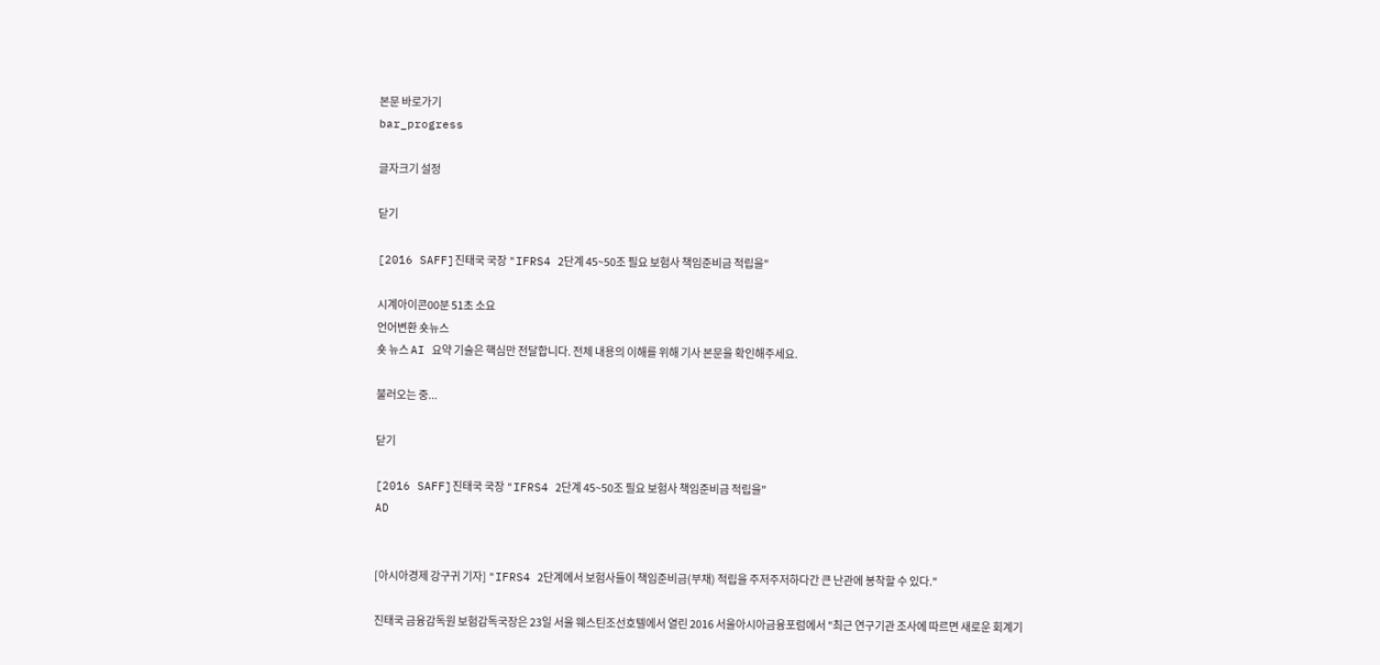본문 바로가기
bar_progress

글자크기 설정

닫기

[2016 SAFF]진태국 국장 "IFRS4 2단계 45~50조 필요 보험사 책임준비금 적립을"

시계아이콘00분 51초 소요
언어변환 숏뉴스
숏 뉴스 AI 요약 기술은 핵심만 전달합니다. 전체 내용의 이해를 위해 기사 본문을 확인해주세요.

불러오는 중...

닫기

[2016 SAFF]진태국 국장 "IFRS4 2단계 45~50조 필요 보험사 책임준비금 적립을"
AD


[아시아경제 강구귀 기자] "IFRS4 2단계에서 보험사들이 책임준비금(부채) 적립을 주저주저하다간 큰 난관에 봉착할 수 있다."

진태국 금융감독원 보험감독국장은 23일 서울 웨스틴조선호텔에서 열린 2016 서울아시아금융포럼에서 "최근 연구기관 조사에 따르면 새로운 회계기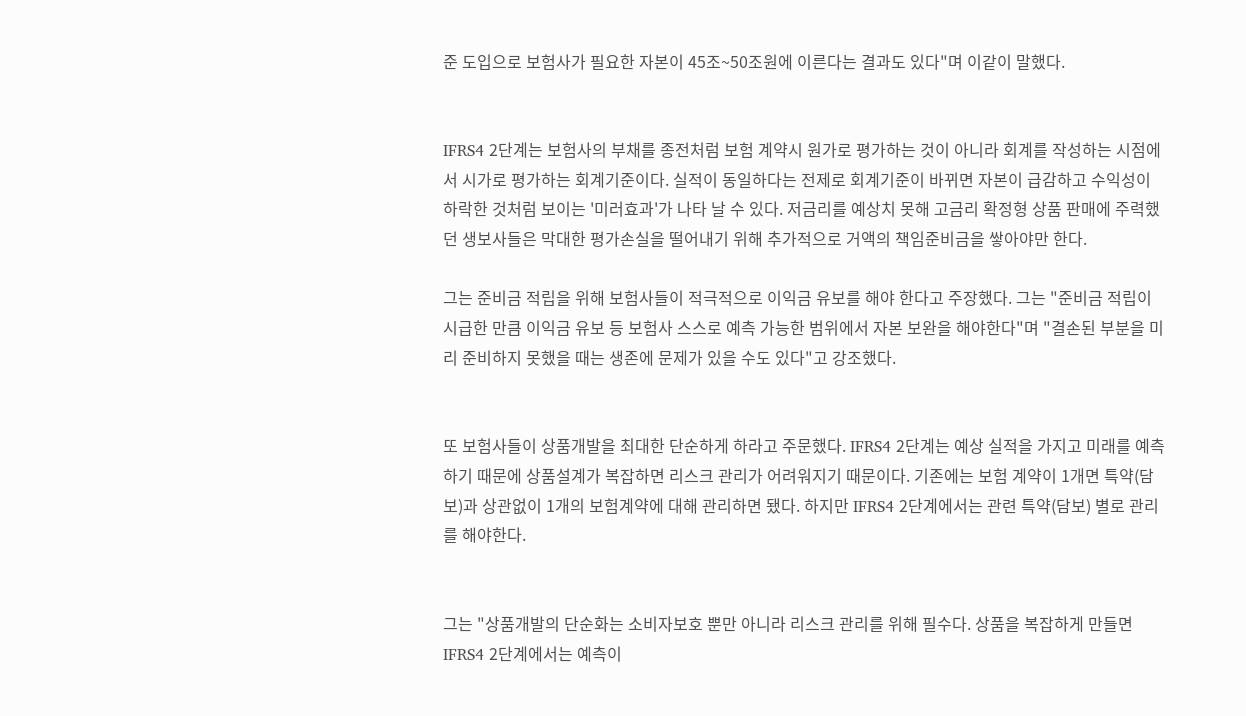준 도입으로 보험사가 필요한 자본이 45조~50조원에 이른다는 결과도 있다"며 이같이 말했다.


IFRS4 2단계는 보험사의 부채를 종전처럼 보험 계약시 원가로 평가하는 것이 아니라 회계를 작성하는 시점에서 시가로 평가하는 회계기준이다. 실적이 동일하다는 전제로 회계기준이 바뀌면 자본이 급감하고 수익성이 하락한 것처럼 보이는 '미러효과'가 나타 날 수 있다. 저금리를 예상치 못해 고금리 확정형 상품 판매에 주력했던 생보사들은 막대한 평가손실을 떨어내기 위해 추가적으로 거액의 책임준비금을 쌓아야만 한다.

그는 준비금 적립을 위해 보험사들이 적극적으로 이익금 유보를 해야 한다고 주장했다. 그는 "준비금 적립이 시급한 만큼 이익금 유보 등 보험사 스스로 예측 가능한 범위에서 자본 보완을 해야한다"며 "결손된 부분을 미리 준비하지 못했을 때는 생존에 문제가 있을 수도 있다"고 강조했다.


또 보험사들이 상품개발을 최대한 단순하게 하라고 주문했다. IFRS4 2단계는 예상 실적을 가지고 미래를 예측하기 때문에 상품설계가 복잡하면 리스크 관리가 어려워지기 때문이다. 기존에는 보험 계약이 1개면 특약(담보)과 상관없이 1개의 보험계약에 대해 관리하면 됐다. 하지만 IFRS4 2단계에서는 관련 특약(담보) 별로 관리를 해야한다.


그는 "상품개발의 단순화는 소비자보호 뿐만 아니라 리스크 관리를 위해 필수다. 상품을 복잡하게 만들면 IFRS4 2단계에서는 예측이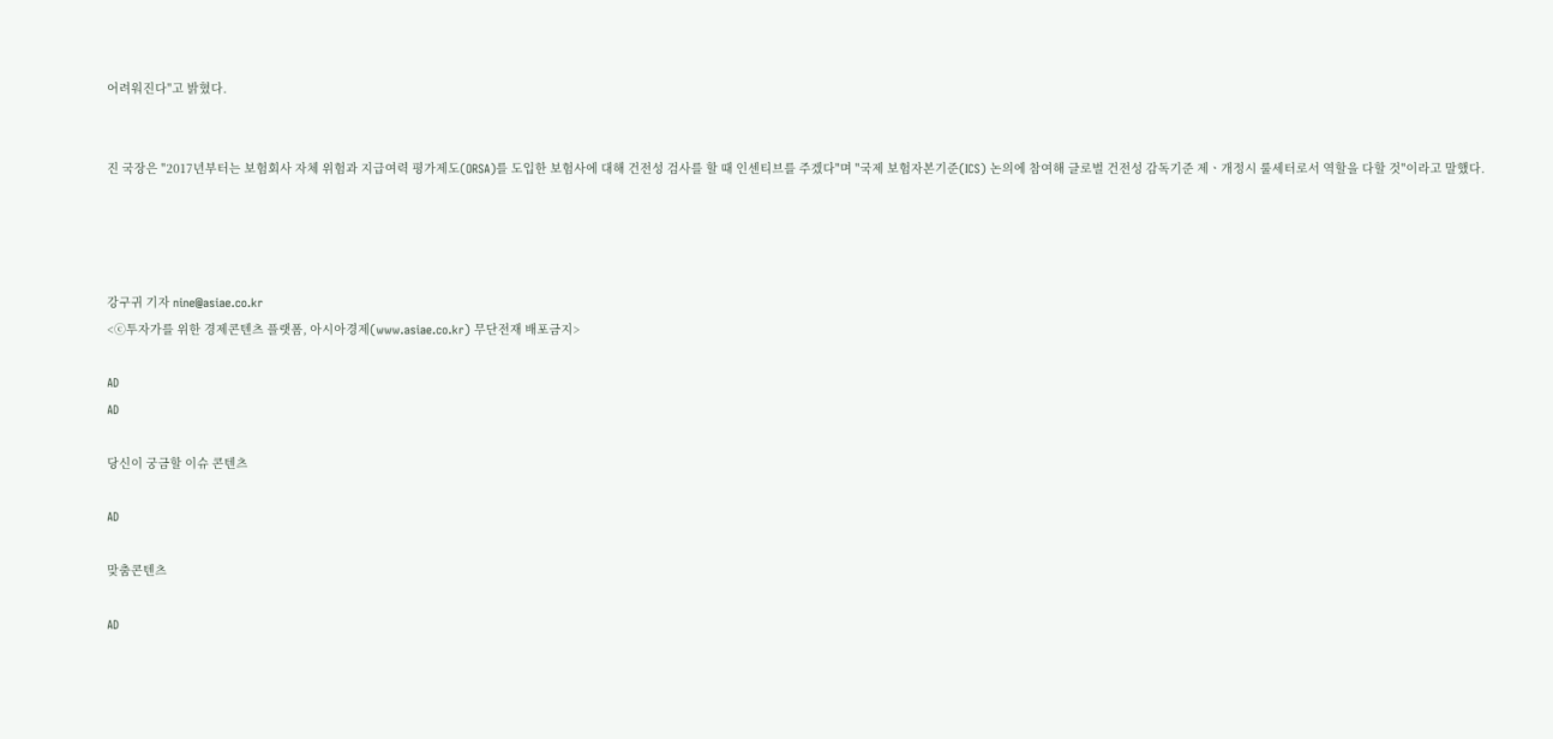어려워진다"고 밝혔다.


진 국장은 "2017년부터는 보험회사 자체 위험과 지급여력 평가제도(ORSA)를 도입한 보험사에 대해 건전성 검사를 할 때 인센티브를 주겠다"며 "국제 보험자본기준(ICS) 논의에 참여해 글로벌 건전성 감독기준 제ㆍ개정시 룰세터로서 역할을 다할 것"이라고 말했다.




강구귀 기자 nine@asiae.co.kr
<ⓒ투자가를 위한 경제콘텐츠 플랫폼, 아시아경제(www.asiae.co.kr) 무단전재 배포금지>

AD
AD

당신이 궁금할 이슈 콘텐츠

AD

맞춤콘텐츠

AD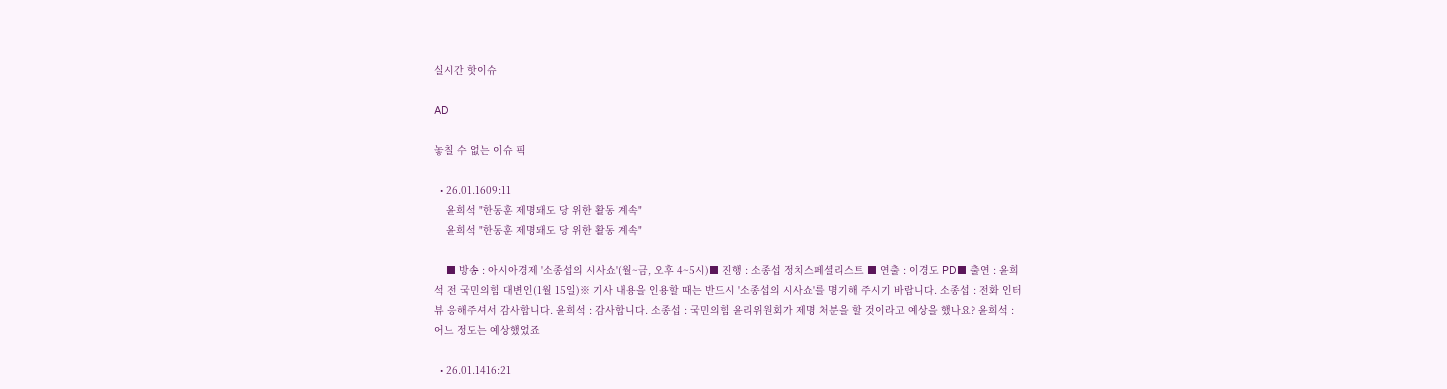실시간 핫이슈

AD

놓칠 수 없는 이슈 픽

  • 26.01.1609:11
    윤희석 "한동훈 제명돼도 당 위한 활동 계속"
    윤희석 "한동훈 제명돼도 당 위한 활동 계속"

    ■ 방송 : 아시아경제 '소종섭의 시사쇼'(월~금, 오후 4~5시)■ 진행 : 소종섭 정치스페셜리스트 ■ 연출 : 이경도 PD■ 출연 : 윤희석 전 국민의힘 대변인(1월 15일)※ 기사 내용을 인용할 때는 반드시 '소종섭의 시사쇼'를 명기해 주시기 바랍니다. 소종섭 : 전화 인터뷰 응해주셔서 감사합니다. 윤희석 : 감사합니다. 소종섭 : 국민의힘 윤리위원회가 제명 처분을 할 것이라고 예상을 했나요? 윤희석 : 어느 정도는 예상했었죠

  • 26.01.1416:21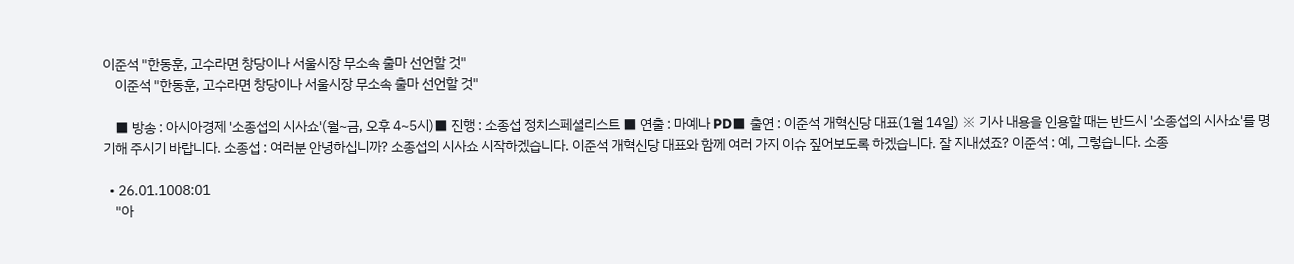이준석 "한동훈, 고수라면 창당이나 서울시장 무소속 출마 선언할 것"
    이준석 "한동훈, 고수라면 창당이나 서울시장 무소속 출마 선언할 것"

    ■ 방송 : 아시아경제 '소종섭의 시사쇼'(월~금, 오후 4~5시)■ 진행 : 소종섭 정치스페셜리스트 ■ 연출 : 마예나 PD■ 출연 : 이준석 개혁신당 대표(1월 14일) ※ 기사 내용을 인용할 때는 반드시 '소종섭의 시사쇼'를 명기해 주시기 바랍니다. 소종섭 : 여러분 안녕하십니까? 소종섭의 시사쇼 시작하겠습니다. 이준석 개혁신당 대표와 함께 여러 가지 이슈 짚어보도록 하겠습니다. 잘 지내셨죠? 이준석 : 예, 그렇습니다. 소종

  • 26.01.1008:01
    "아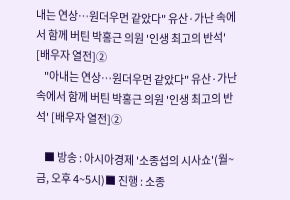내는 연상…원더우먼 같았다" 유산·가난 속에서 함께 버틴 박홍근 의원 '인생 최고의 반석' [배우자 열전]②
    "아내는 연상…원더우먼 같았다" 유산·가난 속에서 함께 버틴 박홍근 의원 '인생 최고의 반석' [배우자 열전]②

    ■ 방송 : 아시아경제 '소종섭의 시사쇼'(월~금, 오후 4~5시)■ 진행 : 소종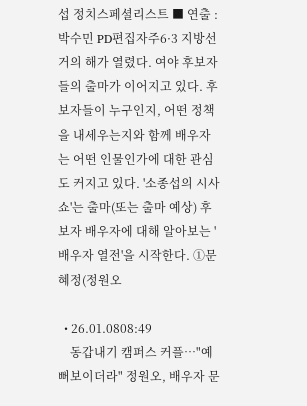섭 정치스페셜리스트 ■ 연출 : 박수민 PD편집자주6·3 지방선거의 해가 열렸다. 여야 후보자들의 출마가 이어지고 있다. 후보자들이 누구인지, 어떤 정책을 내세우는지와 함께 배우자는 어떤 인물인가에 대한 관심도 커지고 있다. '소종섭의 시사쇼'는 출마(또는 출마 예상) 후보자 배우자에 대해 알아보는 '배우자 열전'을 시작한다. ①문혜정(정원오

  • 26.01.0808:49
    동갑내기 캠퍼스 커플…"예뻐보이더라" 정원오, 배우자 문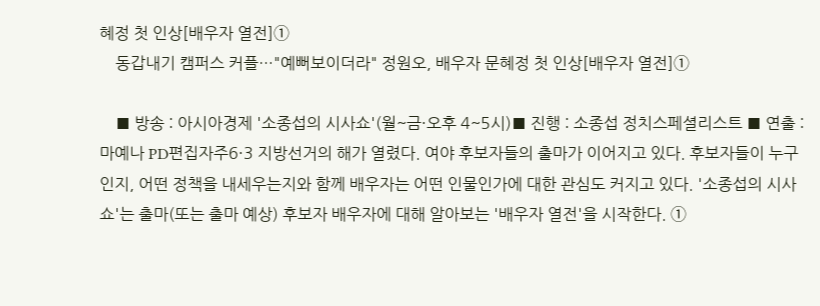혜정 첫 인상[배우자 열전]①
    동갑내기 캠퍼스 커플…"예뻐보이더라" 정원오, 배우자 문혜정 첫 인상[배우자 열전]①

    ■ 방송 : 아시아경제 '소종섭의 시사쇼'(월~금·오후 4~5시)■ 진행 : 소종섭 정치스페셜리스트 ■ 연출 : 마예나 PD편집자주6·3 지방선거의 해가 열렸다. 여야 후보자들의 출마가 이어지고 있다. 후보자들이 누구인지, 어떤 정책을 내세우는지와 함께 배우자는 어떤 인물인가에 대한 관심도 커지고 있다. '소종섭의 시사쇼'는 출마(또는 출마 예상) 후보자 배우자에 대해 알아보는 '배우자 열전'을 시작한다. ①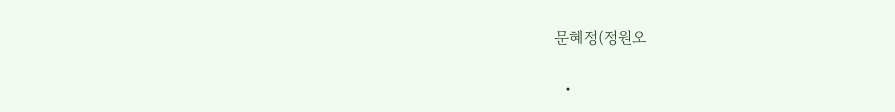문혜정(정원오

  •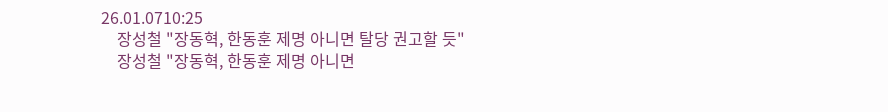26.01.0710:25
    장성철 "장동혁, 한동훈 제명 아니면 탈당 권고할 듯"
    장성철 "장동혁, 한동훈 제명 아니면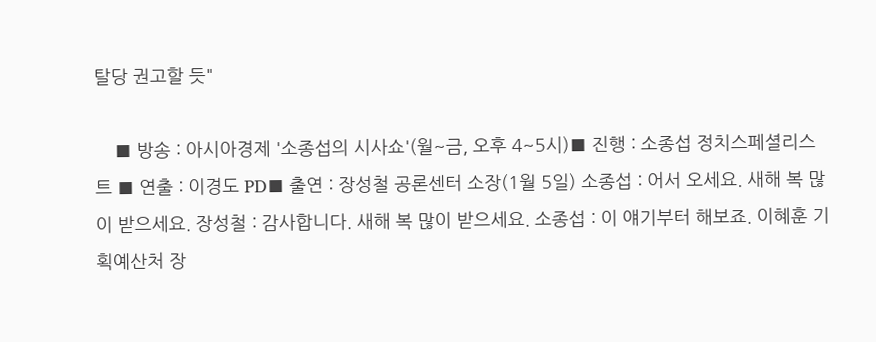탈당 권고할 듯"

    ■ 방송 : 아시아경제 '소종섭의 시사쇼'(월~금, 오후 4~5시)■ 진행 : 소종섭 정치스페셜리스트 ■ 연출 : 이경도 PD■ 출연 : 장성철 공론센터 소장(1월 5일) 소종섭 : 어서 오세요. 새해 복 많이 받으세요. 장성철 : 감사합니다. 새해 복 많이 받으세요. 소종섭 : 이 얘기부터 해보죠. 이혜훈 기획예산처 장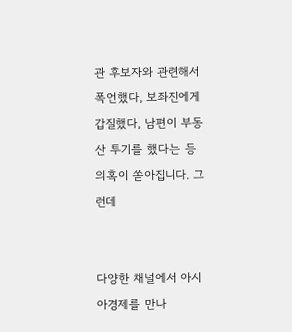관 후보자와 관련해서 폭언했다, 보좌진에게 갑질했다, 남편이 부동산 투기를 했다는 등 의혹이 쏟아집니다. 그런데


다양한 채널에서 아시아경제를 만나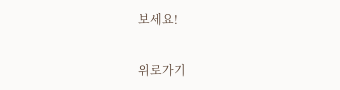보세요!

위로가기